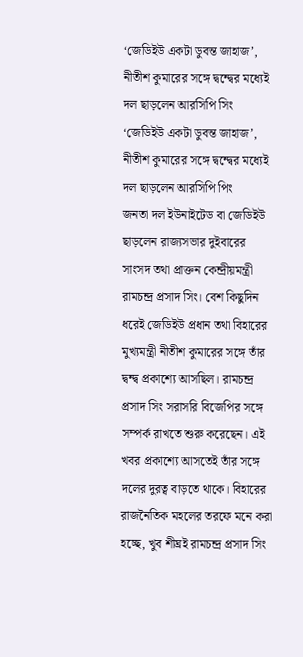‘জেডিইউ একটা ডুবন্ত জাহাজ’, নীতীশ কুমারের সঙ্গে দ্বন্দ্বের মধ্যেই দল ছাড়লেন আরসিপি সিং
‘জেডিইউ একটা ডুবন্ত জাহাজ’, নীতীশ কুমারের সঙ্গে দ্বন্দ্বের মধ্যেই দল ছাড়লেন আরসিপি পিং
জনতা দল ইউনাইটেড বা জেডিইউ ছাড়লেন রাজ্যসভার দুইবারের সাংসদ তথা প্রাক্তন কেন্দ্রীয়মন্ত্রী রামচন্দ্র প্রসাদ সিং। বেশ কিছুদিন ধরেই জেডিইউ প্রধান তথা বিহারের মুখ্যমন্ত্রী নীতীশ কুমারের সঙ্গে তাঁর দ্বন্দ্ব প্রকাশ্যে আসছিল। রামচন্দ্র প্রসাদ সিং সরাসরি বিজেপির সঙ্গে সম্পর্ক রাখতে শুরু করেছেন। এই খবর প্রকাশ্যে আসতেই তাঁর সঙ্গে দলের দুরত্ব বাড়তে থাকে। বিহারের রাজনৈতিক মহলের তরফে মনে করা হচ্ছে, খুব শীঘ্রই রামচন্দ্র প্রসাদ সিং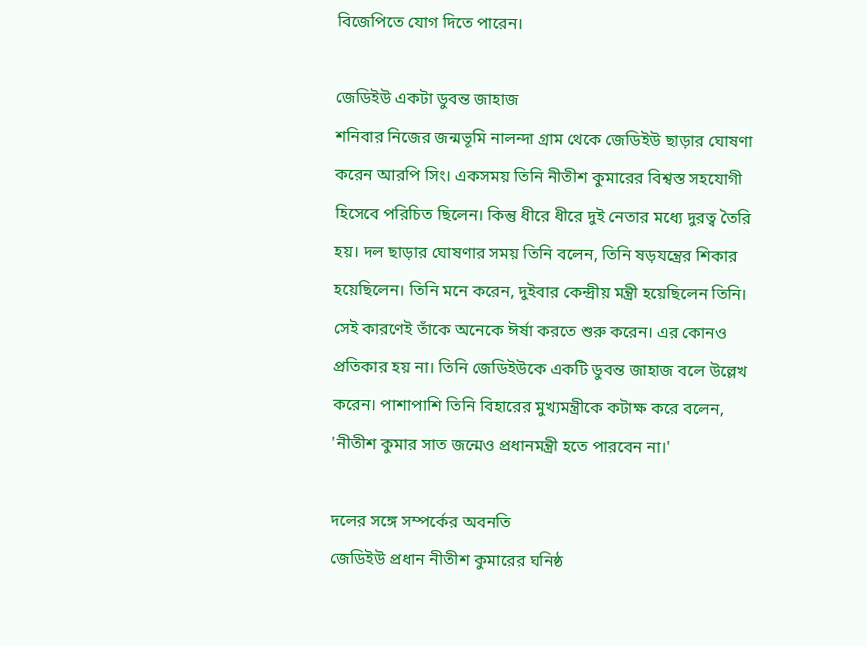বিজেপিতে যোগ দিতে পারেন।

জেডিইউ একটা ডুবন্ত জাহাজ
শনিবার নিজের জন্মভূমি নালন্দা গ্রাম থেকে জেডিইউ ছাড়ার ঘোষণা করেন আরপি সিং। একসময় তিনি নীতীশ কুমারের বিশ্বস্ত সহযোগী হিসেবে পরিচিত ছিলেন। কিন্তু ধীরে ধীরে দুই নেতার মধ্যে দুরত্ব তৈরি হয়। দল ছাড়ার ঘোষণার সময় তিনি বলেন, তিনি ষড়যন্ত্রের শিকার হয়েছিলেন। তিনি মনে করেন, দুইবার কেন্দ্রীয় মন্ত্রী হয়েছিলেন তিনি। সেই কারণেই তাঁকে অনেকে ঈর্ষা করতে শুরু করেন। এর কোনও প্রতিকার হয় না। তিনি জেডিইউকে একটি ডুবন্ত জাহাজ বলে উল্লেখ করেন। পাশাপাশি তিনি বিহারের মুখ্যমন্ত্রীকে কটাক্ষ করে বলেন, 'নীতীশ কুমার সাত জন্মেও প্রধানমন্ত্রী হতে পারবেন না।'

দলের সঙ্গে সম্পর্কের অবনতি
জেডিইউ প্রধান নীতীশ কুমারের ঘনিষ্ঠ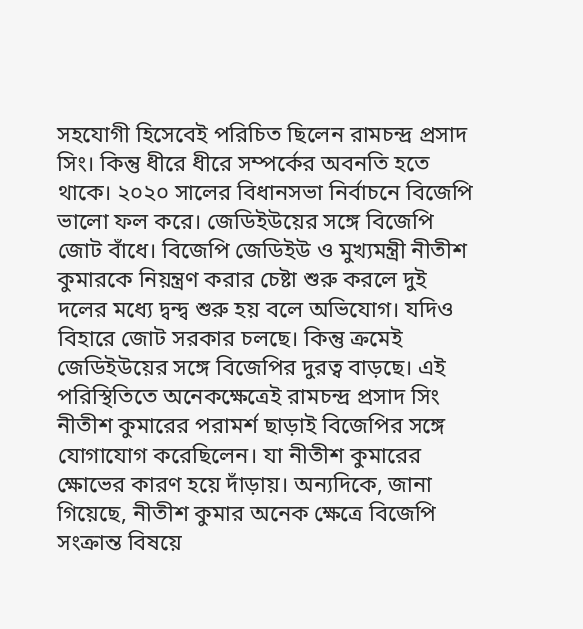সহযোগী হিসেবেই পরিচিত ছিলেন রামচন্দ্র প্রসাদ সিং। কিন্তু ধীরে ধীরে সম্পর্কের অবনতি হতে থাকে। ২০২০ সালের বিধানসভা নির্বাচনে বিজেপি ভালো ফল করে। জেডিইউয়ের সঙ্গে বিজেপি জোট বাঁধে। বিজেপি জেডিইউ ও মুখ্যমন্ত্রী নীতীশ কুমারকে নিয়ন্ত্রণ করার চেষ্টা শুরু করলে দুই দলের মধ্যে দ্বন্দ্ব শুরু হয় বলে অভিযোগ। যদিও বিহারে জোট সরকার চলছে। কিন্তু ক্রমেই জেডিইউয়ের সঙ্গে বিজেপির দুরত্ব বাড়ছে। এই পরিস্থিতিতে অনেকক্ষেত্রেই রামচন্দ্র প্রসাদ সিং নীতীশ কুমারের পরামর্শ ছাড়াই বিজেপির সঙ্গে যোগাযোগ করেছিলেন। যা নীতীশ কুমারের ক্ষোভের কারণ হয়ে দাঁড়ায়। অন্যদিকে, জানা গিয়েছে, নীতীশ কুমার অনেক ক্ষেত্রে বিজেপি সংক্রান্ত বিষয়ে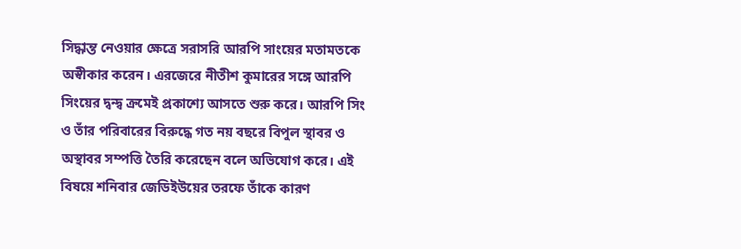সিদ্ধান্ত নেওয়ার ক্ষেত্রে সরাসরি আরপি সাংয়ের মতামতকে অস্বীকার করেন। এরজেরে নীতীশ কুমারের সঙ্গে আরপি সিংয়ের দ্বন্দ্ব ক্রমেই প্রকাশ্যে আসতে শুরু করে। আরপি সিং ও তাঁর পরিবারের বিরুদ্ধে গত নয় বছরে বিপুল স্থাবর ও অস্থাবর সম্পত্তি তৈরি করেছেন বলে অভিযোগ করে। এই বিষয়ে শনিবার জেডিইউয়ের তরফে তাঁকে কারণ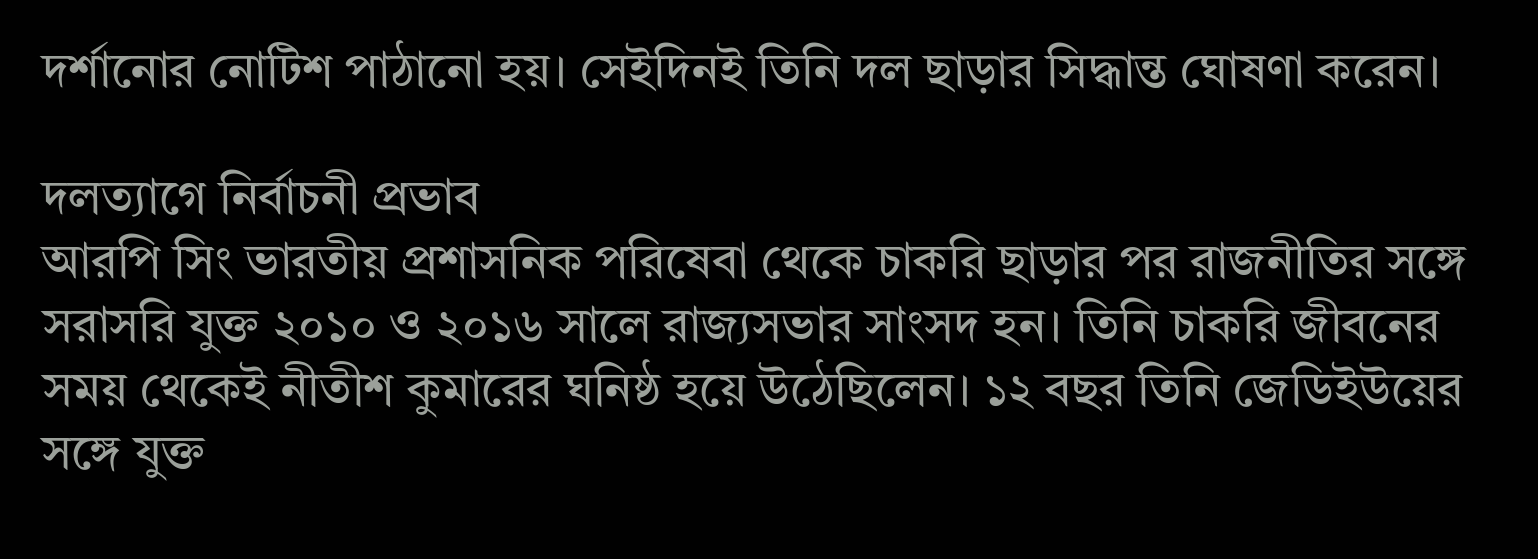দর্শানোর নোটিশ পাঠানো হয়। সেইদিনই তিনি দল ছাড়ার সিদ্ধান্ত ঘোষণা করেন।

দলত্যাগে নির্বাচনী প্রভাব
আরপি সিং ভারতীয় প্রশাসনিক পরিষেবা থেকে চাকরি ছাড়ার পর রাজনীতির সঙ্গে সরাসরি যুক্ত ২০১০ ও ২০১৬ সালে রাজ্যসভার সাংসদ হন। তিনি চাকরি জীবনের সময় থেকেই নীতীশ কুমারের ঘনিষ্ঠ হয়ে উঠেছিলেন। ১২ বছর তিনি জেডিইউয়ের সঙ্গে যুক্ত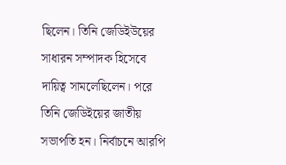ছিলেন। তিনি জেডিইউয়ের সাধারন সম্পাদক হিসেবে দায়িত্ব সামলেছিলেন। পরে তিনি জেডিইয়ের জাতীয় সভাপতি হন। নির্বাচনে আরপি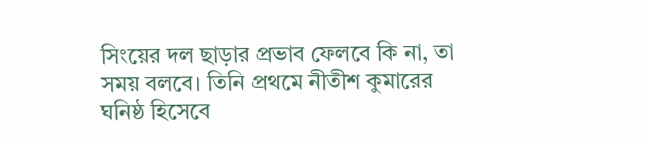সিংয়ের দল ছাড়ার প্রভাব ফেলবে কি না, তা সময় বলবে। তিনি প্রথমে নীতীশ কুমারের ঘনিষ্ঠ হিসেবে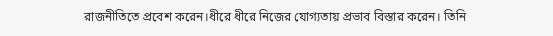রাজনীতিতে প্রবেশ করেন।ধীরে ধীরে নিজের যোগ্যতায় প্রভাব বিস্তার করেন। তিনি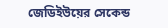জেডিইউয়ের সেকেন্ড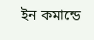ইন কমান্ডে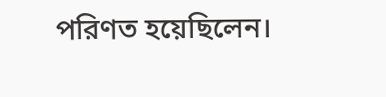পরিণত হয়েছিলেন।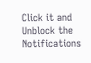Click it and Unblock the Notifications